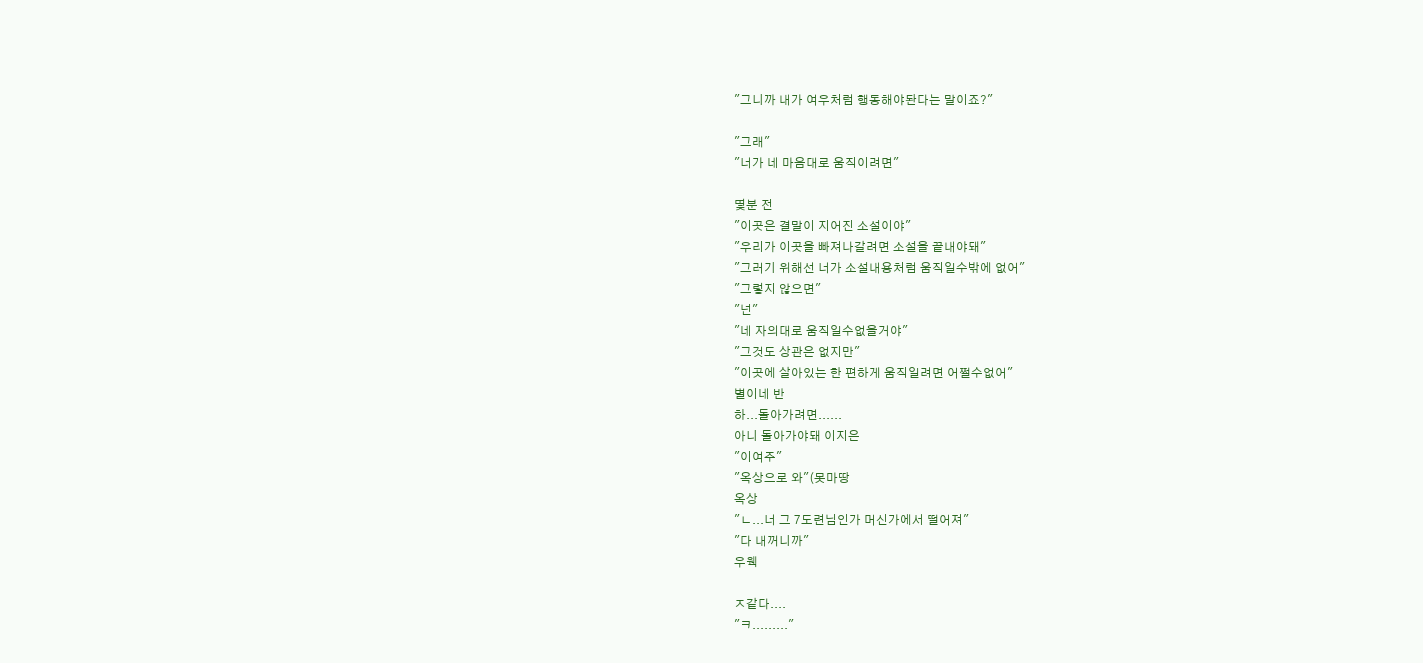"그니까 내가 여우처럼 행동해야돤다는 말이죠?"

"그래"
"너가 네 마음대로 움직이려면"

몇분 전
"이곳은 결말이 지어진 소설이야"
"우리가 이곳을 빠져나갈려면 소설을 끝내야돼"
"그러기 위해선 너가 소설내용처럼 움직일수밖에 없어"
"그렇지 않으면"
"넌"
"네 자의대로 움직일수없을거야"
"그것도 상관은 없지만"
"이곳에 살아있는 한 편하게 움직일려면 어쩔수없어"
별이네 반
하...돌아가려면......
아니 돌아가야돼 이지은
"이여주"
"옥상으로 와"(못마땅
옥상
"ㄴ...너 그 7도련님인가 머신가에서 떨어져"
"다 내꺼니까"
우웩

ㅈ같다....
"ㅋ........."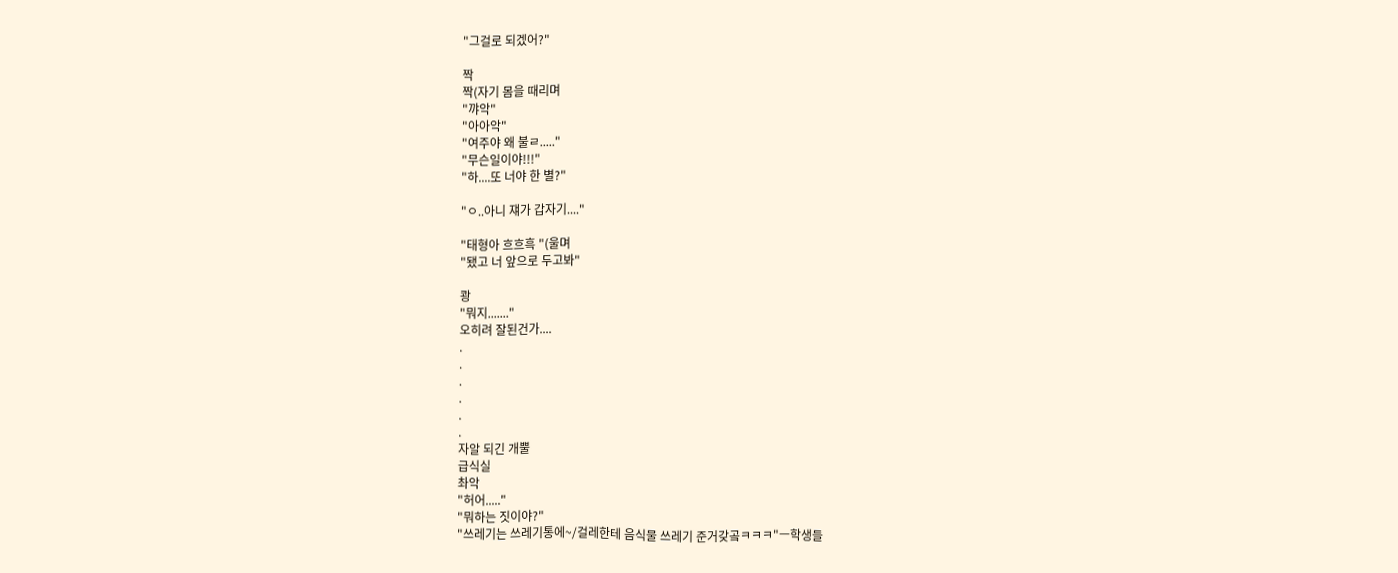"그걸로 되겠어?"

짝
짝(자기 몸을 때리며
"꺄악"
"아아악"
"여주야 왜 불ㄹ....."
"무슨일이야!!!"
"하....또 너야 한 별?"

"ㅇ..아니 쟤가 갑자기...."

"태형아 흐흐흑 "(울며
"됐고 너 앞으로 두고봐"

쾅
"뭐지......."
오히려 잘된건가....
.
.
.
.
.
.
자알 되긴 개뿔
급식실
촤악
"허어....."
"뭐하는 짓이야?"
"쓰레기는 쓰레기통에~/걸레한테 음식물 쓰레기 준거갖곸ㅋㅋㅋ"ㅡ학생들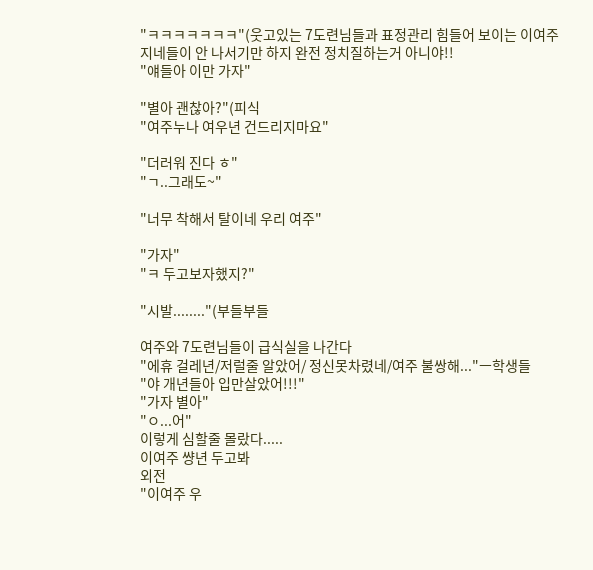"ㅋㅋㅋㅋㅋㅋㅋ"(웃고있는 7도련님들과 표정관리 힘들어 보이는 이여주
지네들이 안 나서기만 하지 완전 정치질하는거 아니야!!
"얘들아 이만 가자"

"별아 괜찮아?"(피식
"여주누나 여우년 건드리지마요"

"더러워 진다 ㅎ"
"ㄱ..그래도~"

"너무 착해서 탈이네 우리 여주"

"가자"
"ㅋ 두고보자했지?"

"시발........"(부들부들

여주와 7도련님들이 급식실을 나간다
"에휴 걸레년/저럴줄 알았어/ 정신못차렸네/여주 불쌍해..."ㅡ학생들
"야 개년들아 입만살았어!!!"
"가자 별아"
"ㅇ...어"
이렇게 심할줄 몰랐다.....
이여주 썅년 두고봐
외전
"이여주 우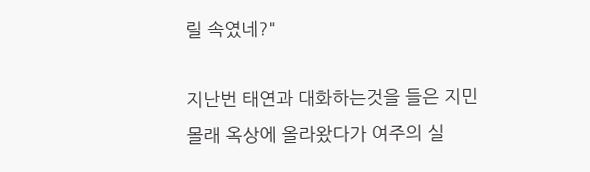릴 속였네?"

지난번 태연과 대화하는것을 들은 지민
몰래 옥상에 올라왔다가 여주의 실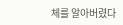체를 알아버렸다